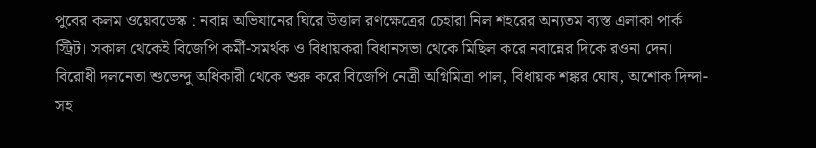পুবের কলম ওয়েবডেস্ক : নবান্ন অভিযানের ঘিরে উত্তাল রণক্ষেত্রের চেহারা নিল শহরের অন্যতম ব্যস্ত এলাকা পার্ক স্ট্রিট। সকাল থেকেই বিজেপি কর্মী-সমর্থক ও বিধায়করা বিধানসভা থেকে মিছিল করে নবান্নের দিকে রওনা দেন। বিরোধী দলনেতা শুভেন্দু অধিকারী থেকে শুরু করে বিজেপি নেত্রী অগ্নিমিত্রা পাল, বিধায়ক শঙ্কর ঘোষ, অশোক দিন্দা-সহ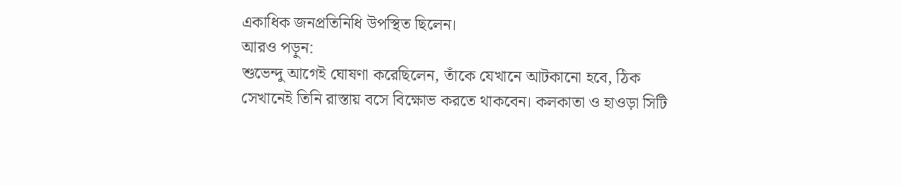একাধিক জনপ্রতিনিধি উপস্থিত ছিলেন।
আরও পড়ুন:
শুভেন্দু আগেই ঘোষণা করেছিলেন, তাঁকে যেখানে আটকানো হবে, ঠিক সেখানেই তিনি রাস্তায় বসে বিক্ষোভ করতে থাকবেন। কলকাতা ও হাওড়া সিটি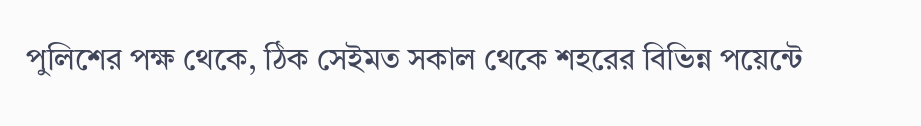পুলিশের পক্ষ থেকে, ঠিক সেইমত সকাল থেকে শহরের বিভিন্ন পয়েন্টে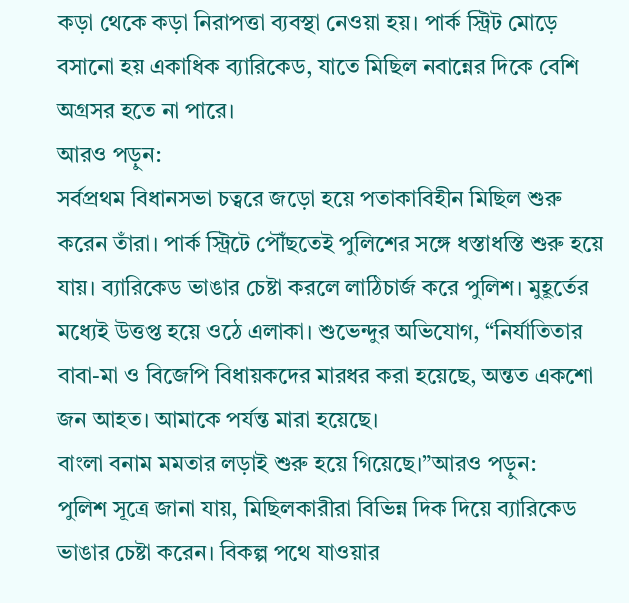কড়া থেকে কড়া নিরাপত্তা ব্যবস্থা নেওয়া হয়। পার্ক স্ট্রিট মোড়ে বসানো হয় একাধিক ব্যারিকেড, যাতে মিছিল নবান্নের দিকে বেশি অগ্রসর হতে না পারে।
আরও পড়ুন:
সর্বপ্রথম বিধানসভা চত্বরে জড়ো হয়ে পতাকাবিহীন মিছিল শুরু করেন তাঁরা। পার্ক স্ট্রিটে পৌঁছতেই পুলিশের সঙ্গে ধস্তাধস্তি শুরু হয়ে যায়। ব্যারিকেড ভাঙার চেষ্টা করলে লাঠিচার্জ করে পুলিশ। মুহূর্তের মধ্যেই উত্তপ্ত হয়ে ওঠে এলাকা। শুভেন্দুর অভিযোগ, “নির্যাতিতার বাবা-মা ও বিজেপি বিধায়কদের মারধর করা হয়েছে, অন্তত একশো জন আহত। আমাকে পর্যন্ত মারা হয়েছে।
বাংলা বনাম মমতার লড়াই শুরু হয়ে গিয়েছে।”আরও পড়ুন:
পুলিশ সূত্রে জানা যায়, মিছিলকারীরা বিভিন্ন দিক দিয়ে ব্যারিকেড ভাঙার চেষ্টা করেন। বিকল্প পথে যাওয়ার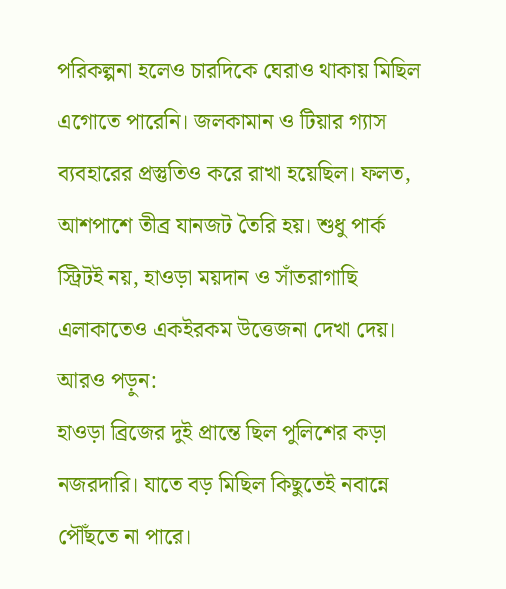পরিকল্পনা হলেও চারদিকে ঘেরাও থাকায় মিছিল এগোতে পারেনি। জলকামান ও টিয়ার গ্যাস ব্যবহারের প্রস্তুতিও করে রাখা হয়েছিল। ফলত, আশপাশে তীব্র যানজট তৈরি হয়। শুধু পার্ক স্ট্রিটই নয়, হাওড়া ময়দান ও সাঁতরাগাছি এলাকাতেও একইরকম উত্তেজনা দেখা দেয়।
আরও পড়ুন:
হাওড়া ব্রিজের দুই প্রান্তে ছিল পুলিশের কড়া নজরদারি। যাতে বড় মিছিল কিছুতেই নবান্নে পৌঁছতে না পারে।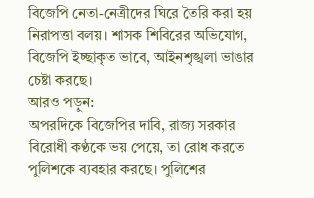বিজেপি নেতা-নেত্রীদের ঘিরে তৈরি করা হয় নিরাপত্তা বলয়। শাসক শিবিরের অভিযোগ, বিজেপি ইচ্ছাকৃত ভাবে, আইনশৃঙ্খলা ভাঙার চেষ্টা করছে।
আরও পড়ুন:
অপরদিকে বিজেপির দাবি, রাজ্য সরকার বিরোধী কণ্ঠকে ভয় পেয়ে, তা রোধ করতে পুলিশকে ব্যবহার করছে। পুলিশের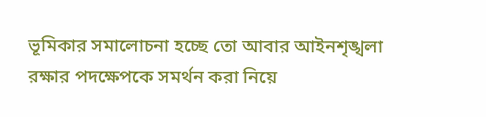ভূমিকার সমালোচনা হচ্ছে তো আবার আইনশৃঙ্খলা রক্ষার পদক্ষেপকে সমর্থন করা নিয়ে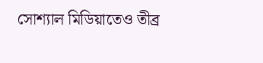সোশ্যাল মিডিয়াতেও তীব্র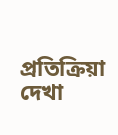প্রতিক্রিয়া দেখা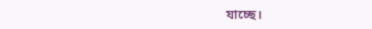যাচ্ছে।